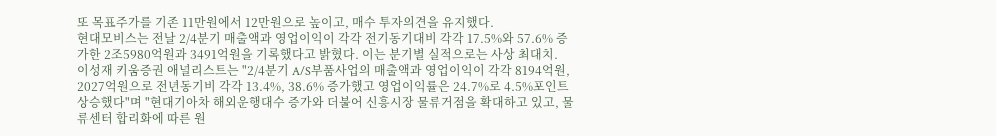또 목표주가를 기존 11만원에서 12만원으로 높이고, 매수 투자의견을 유지했다.
현대모비스는 전날 2/4분기 매출액과 영업이익이 각각 전기동기대비 각각 17.5%와 57.6% 증가한 2조5980억원과 3491억원을 기록했다고 밝혔다. 이는 분기별 실적으로는 사상 최대치.
이성재 키움증권 애널리스트는 "2/4분기 A/S부품사업의 매출액과 영업이익이 각각 8194억원, 2027억원으로 전년동기비 각각 13.4%, 38.6% 증가했고 영업이익률은 24.7%로 4.5%포인트 상승했다"며 "현대기아차 해외운행대수 증가와 더불어 신흥시장 물류거점을 확대하고 있고, 물류센터 합리화에 따른 원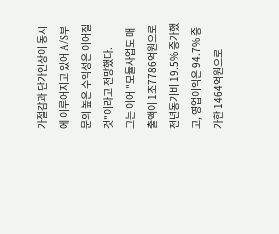가절감과 단가인상이 동시에 이루어지고 있어 A/S부문의 높은 수익성은 이어질 것"이라고 전망했다.
그는 이어 "모듈사업도 매출액이 1조7786억원으로 전년동기비 19.5% 증가했고, 영업이익은 94.7% 증가한 1464억원으로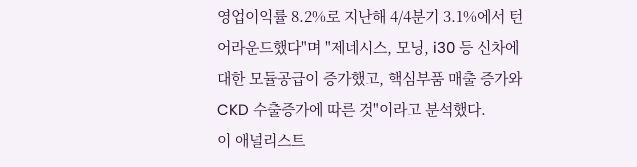영업이익률 8.2%로 지난해 4/4분기 3.1%에서 턴어라운드했다"며 "제네시스, 모닝, i30 등 신차에 대한 모듈공급이 증가했고, 핵심부품 매출 증가와 CKD 수출증가에 따른 것"이라고 분석했다.
이 애널리스트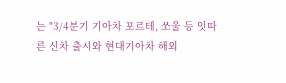는 "3/4분기 기아차 포르테, 쏘울 등 잇따른 신차 출시와 현대기아차 해외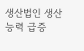생산법인 생산능력 급증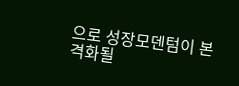으로 성장모덴텀이 본격화될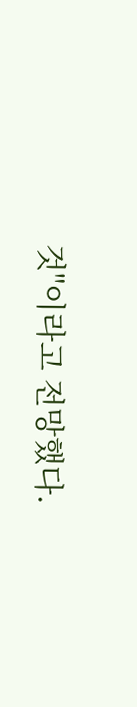것"이라고 전망했다.